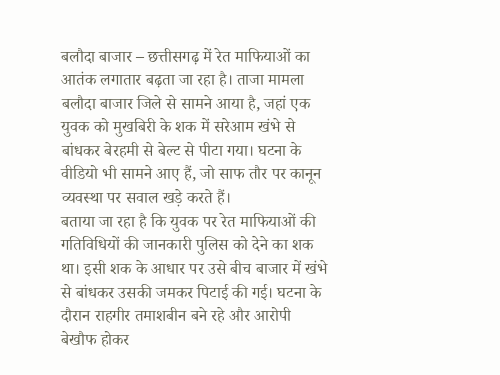बलौदा बाजार – छत्तीसगढ़ में रेत माफियाओं का आतंक लगातार बढ़ता जा रहा है। ताजा मामला बलौदा बाजार जिले से सामने आया है, जहां एक युवक को मुखबिरी के शक में सरेआम खंभे से बांधकर बेरहमी से बेल्ट से पीटा गया। घटना के वीडियो भी सामने आए हैं, जो साफ तौर पर कानून व्यवस्था पर सवाल खड़े करते हैं।
बताया जा रहा है कि युवक पर रेत माफियाओं की गतिविधियों की जानकारी पुलिस को देने का शक था। इसी शक के आधार पर उसे बीच बाजार में खंभे से बांधकर उसकी जमकर पिटाई की गई। घटना के दौरान राहगीर तमाशबीन बने रहे और आरोपी बेखौफ होकर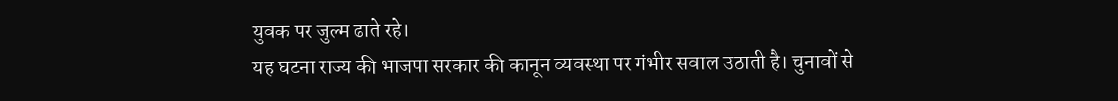युवक पर जुल्म ढाते रहे।
यह घटना राज्य की भाजपा सरकार की कानून व्यवस्था पर गंभीर सवाल उठाती है। चुनावों से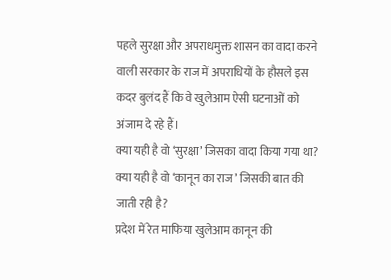पहले सुरक्षा और अपराधमुक्त शासन का वादा करने वाली सरकार के राज में अपराधियों के हौसले इस कदर बुलंद हैं कि वे खुलेआम ऐसी घटनाओं को अंजाम दे रहे हैं।
क्या यही है वो ‘सुरक्षा’ जिसका वादा किया गया था? क्या यही है वो ‘कानून का राज’ जिसकी बात की जाती रही है?
प्रदेश में रेत माफिया खुलेआम कानून की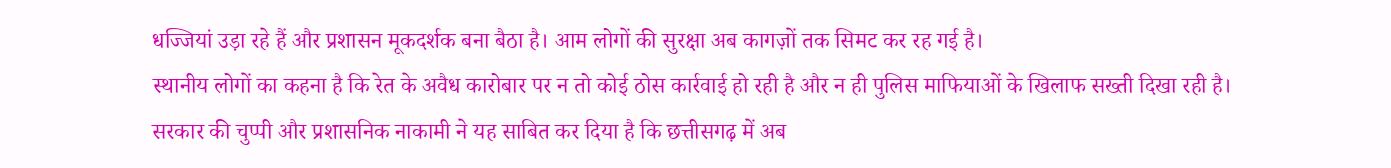धज्जियां उड़ा रहे हैं और प्रशासन मूकदर्शक बना बैठा है। आम लोगों की सुरक्षा अब कागज़ों तक सिमट कर रह गई है।
स्थानीय लोगों का कहना है कि रेत के अवैध कारोबार पर न तो कोई ठोस कार्रवाई हो रही है और न ही पुलिस माफियाओं के खिलाफ सख्ती दिखा रही है।
सरकार की चुप्पी और प्रशासनिक नाकामी ने यह साबित कर दिया है कि छत्तीसगढ़ में अब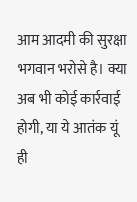आम आदमी की सुरक्षा भगवान भरोसे है। क्या अब भी कोई कार्रवाई होगी, या ये आतंक यूं ही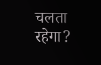चलता रहेगा?